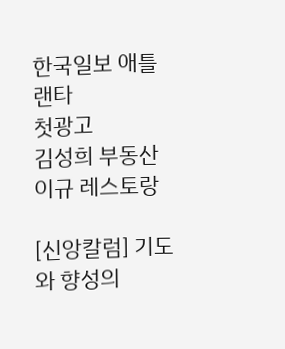한국일보 애틀랜타
첫광고
김성희 부동산
이규 레스토랑

[신앙칼럼] 기도와 향성의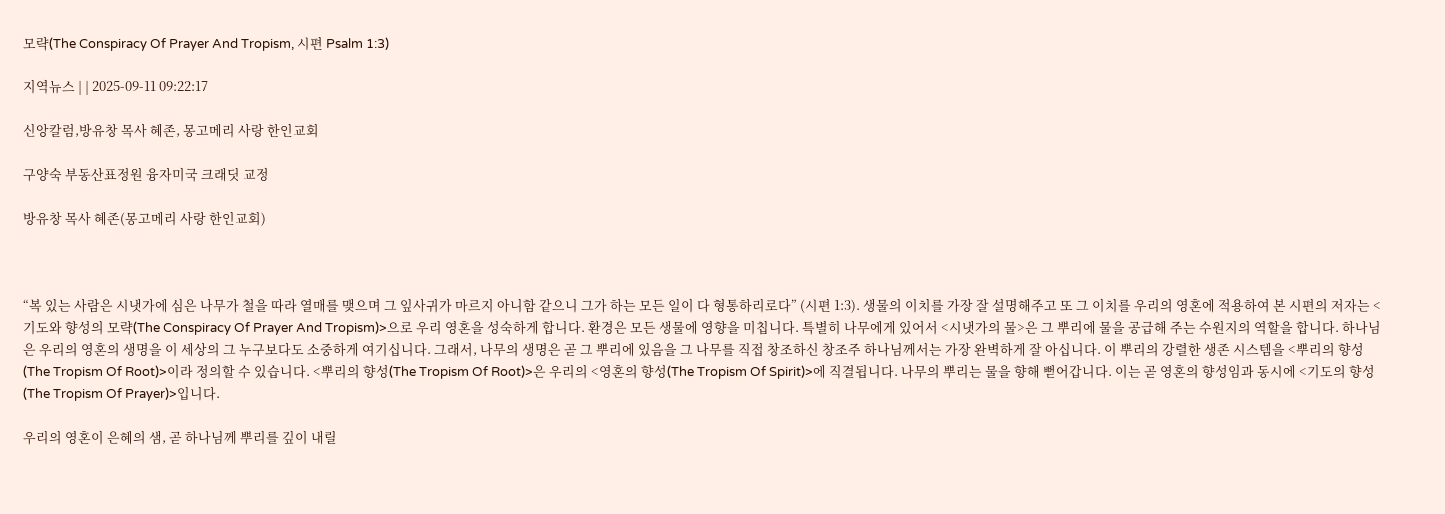모략(The Conspiracy Of Prayer And Tropism, 시편 Psalm 1:3)

지역뉴스 | | 2025-09-11 09:22:17

신앙칼럼,방유창 목사 혜존, 몽고메리 사랑 한인교회

구양숙 부동산표정원 융자미국 크래딧 교정

방유창 목사 혜존(몽고메리 사랑 한인교회)



“복 있는 사람은 시냇가에 심은 나무가 철을 따라 열매를 맺으며 그 잎사귀가 마르지 아니함 같으니 그가 하는 모든 일이 다 형통하리로다” (시편 1:3). 생물의 이치를 가장 잘 설명해주고 또 그 이치를 우리의 영혼에 적용하여 본 시편의 저자는 <기도와 향성의 모략(The Conspiracy Of Prayer And Tropism)>으로 우리 영혼을 성숙하게 합니다. 환경은 모든 생물에 영향을 미칩니다. 특별히 나무에게 있어서 <시냇가의 물>은 그 뿌리에 물을 공급해 주는 수원지의 역할을 합니다. 하나님은 우리의 영혼의 생명을 이 세상의 그 누구보다도 소중하게 여기십니다. 그래서, 나무의 생명은 곧 그 뿌리에 있음을 그 나무를 직접 창조하신 창조주 하나님께서는 가장 완벽하게 잘 아십니다. 이 뿌리의 강렬한 생존 시스템을 <뿌리의 향성(The Tropism Of Root)>이라 정의할 수 있습니다. <뿌리의 향성(The Tropism Of Root)>은 우리의 <영혼의 향성(The Tropism Of Spirit)>에 직결됩니다. 나무의 뿌리는 물을 향해 뻗어갑니다. 이는 곧 영혼의 향성임과 동시에 <기도의 향성(The Tropism Of Prayer)>입니다.

우리의 영혼이 은혜의 샘, 곧 하나님께 뿌리를 깊이 내릴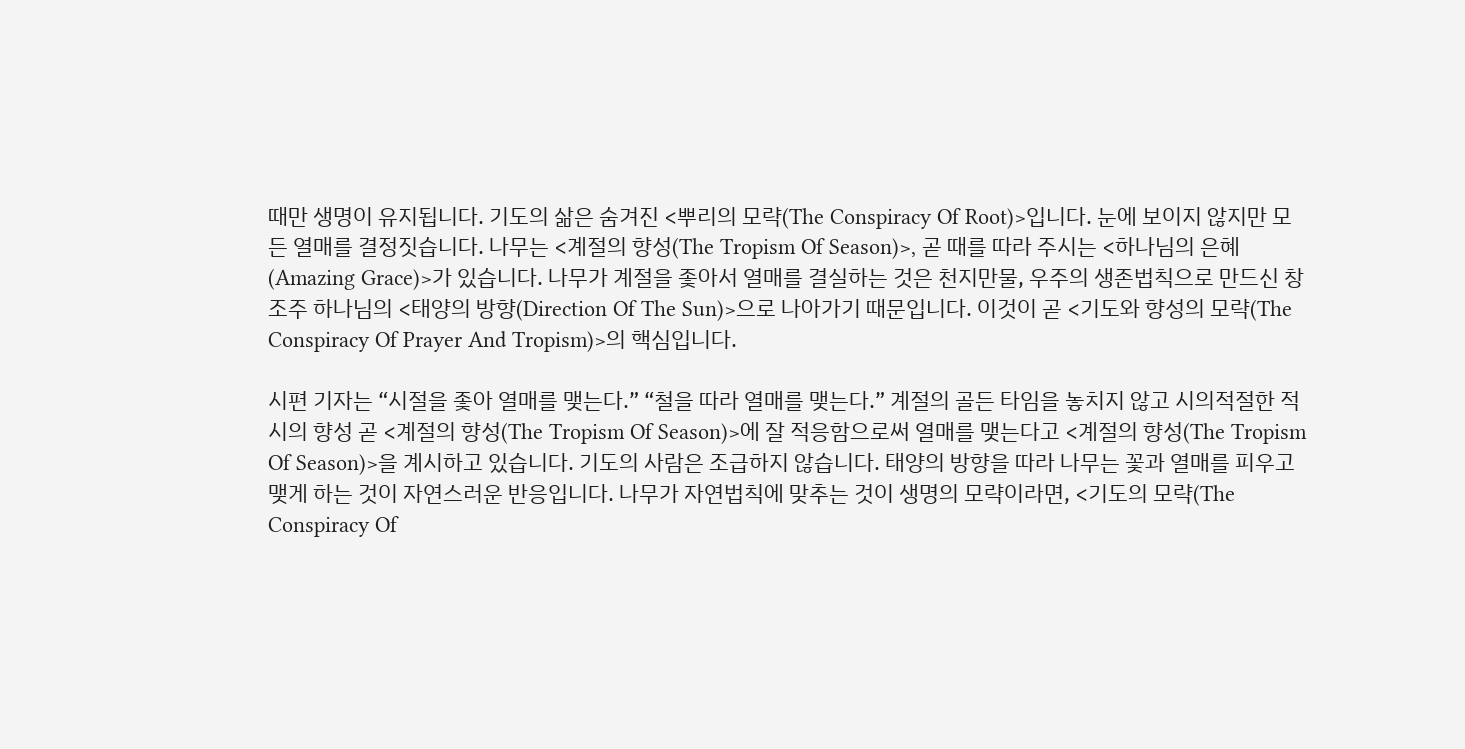때만 생명이 유지됩니다. 기도의 삶은 숨겨진 <뿌리의 모략(The Conspiracy Of Root)>입니다. 눈에 보이지 않지만 모든 열매를 결정짓습니다. 나무는 <계절의 향성(The Tropism Of Season)>, 곧 때를 따라 주시는 <하나님의 은혜(Amazing Grace)>가 있습니다. 나무가 계절을 좇아서 열매를 결실하는 것은 천지만물, 우주의 생존법칙으로 만드신 창조주 하나님의 <태양의 방향(Direction Of The Sun)>으로 나아가기 때문입니다. 이것이 곧 <기도와 향성의 모략(The Conspiracy Of Prayer And Tropism)>의 핵심입니다.

시편 기자는 “시절을 좇아 열매를 맺는다.” “철을 따라 열매를 맺는다.” 계절의 골든 타임을 놓치지 않고 시의적절한 적시의 향성 곧 <계절의 향성(The Tropism Of Season)>에 잘 적응함으로써 열매를 맺는다고 <계절의 향성(The Tropism Of Season)>을 계시하고 있습니다. 기도의 사람은 조급하지 않습니다. 태양의 방향을 따라 나무는 꽃과 열매를 피우고 맺게 하는 것이 자연스러운 반응입니다. 나무가 자연법칙에 맞추는 것이 생명의 모략이라면, <기도의 모략(The Conspiracy Of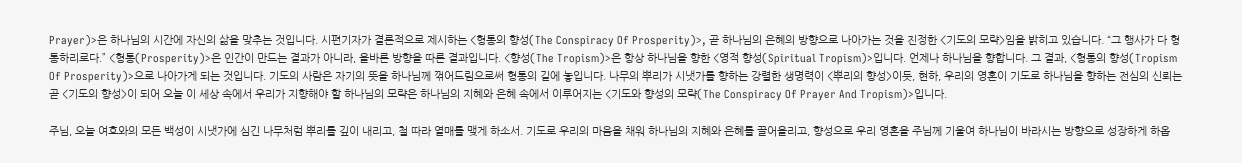Prayer)>은 하나님의 시간에 자신의 삶을 맞추는 것입니다. 시편기자가 결론적으로 제시하는 <형통의 향성(The Conspiracy Of Prosperity)>, 곧 하나님의 은혜의 방향으로 나아가는 것을 진정한 <기도의 모략>임을 밝히고 있습니다. “그 행사가 다 형통하리로다.” <형통(Prosperity)>은 인간이 만드는 결과가 아니라, 올바른 방향을 따른 결과입니다. <향성(The Tropism)>은 항상 하나님을 향한 <영적 향성(Spiritual Tropism)>입니다. 언제나 하나님을 향합니다. 그 결과, <형통의 향성(Tropism Of Prosperity)>으로 나아가게 되는 것입니다. 기도의 사람은 자기의 뜻을 하나님께 꺾어드림으로써 형통의 길에 놓입니다. 나무의 뿌리가 시냇가를 향하는 강렬한 생명력이 <뿌리의 향성>이듯, 현하, 우리의 영혼이 기도로 하나님을 향하는 전심의 신뢰는 곧 <기도의 향성>이 되어 오늘 이 세상 속에서 우리가 지향해야 할 하나님의 모략은 하나님의 지혜와 은혜 속에서 이루어지는 <기도와 향성의 모략(The Conspiracy Of Prayer And Tropism)>입니다.

주님, 오늘 여호와의 모든 백성이 시냇가에 심긴 나무처럼 뿌리를 깊이 내리고, 철 따라 열매를 맺게 하소서. 기도로 우리의 마음을 채워 하나님의 지혜와 은혜를 끌어올리고, 향성으로 우리 영혼을 주님께 기울여 하나님이 바라시는 방향으로 성장하게 하옵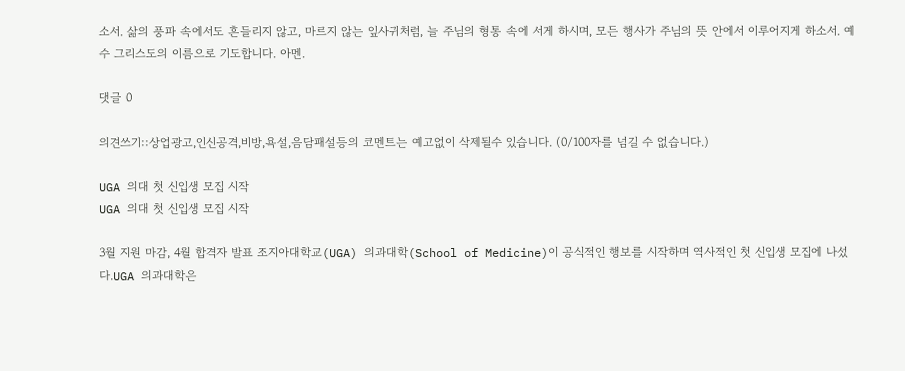소서. 삶의 풍파 속에서도 흔들리지 않고, 마르지 않는 잎사귀처럼, 늘 주님의 형통 속에 서게 하시며, 모든 행사가 주님의 뜻 안에서 이루어지게 하소서. 예수 그리스도의 이름으로 기도합니다. 아멘.

댓글 0

의견쓰기::상업광고,인신공격,비방,욕설,음담패설등의 코멘트는 예고없이 삭제될수 있습니다. (0/100자를 넘길 수 없습니다.)

UGA 의대 첫 신입생 모집 시작
UGA 의대 첫 신입생 모집 시작

3월 지원 마감, 4월 합격자 발표 조지아대학교(UGA) 의과대학(School of Medicine)이 공식적인 행보를 시작하며 역사적인 첫 신입생 모집에 나섰다.UGA 의과대학은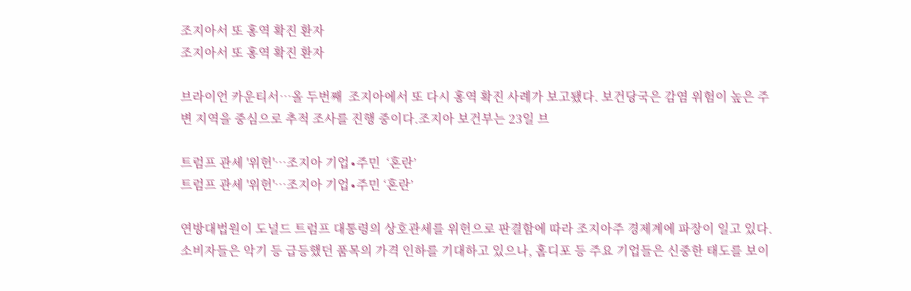조지아서 또 홍역 확진 환자
조지아서 또 홍역 확진 환자

브라이언 카운티서…올 두번째  조지아에서 또 다시 홍역 확진 사례가 보고됐다. 보건당국은 감염 위험이 높은 주변 지역을 중심으로 추적 조사를 진행 중이다.조지아 보건부는 23일 브

트럼프 관세 '위헌'…조지아 기업∙주민  ‘혼란’
트럼프 관세 '위헌'…조지아 기업∙주민 ‘혼란’

연방대법원이 도널드 트럼프 대통령의 상호관세를 위헌으로 판결함에 따라 조지아주 경제계에 파장이 일고 있다. 소비자들은 악기 등 급등했던 품목의 가격 인하를 기대하고 있으나, 홈디포 등 주요 기업들은 신중한 태도를 보이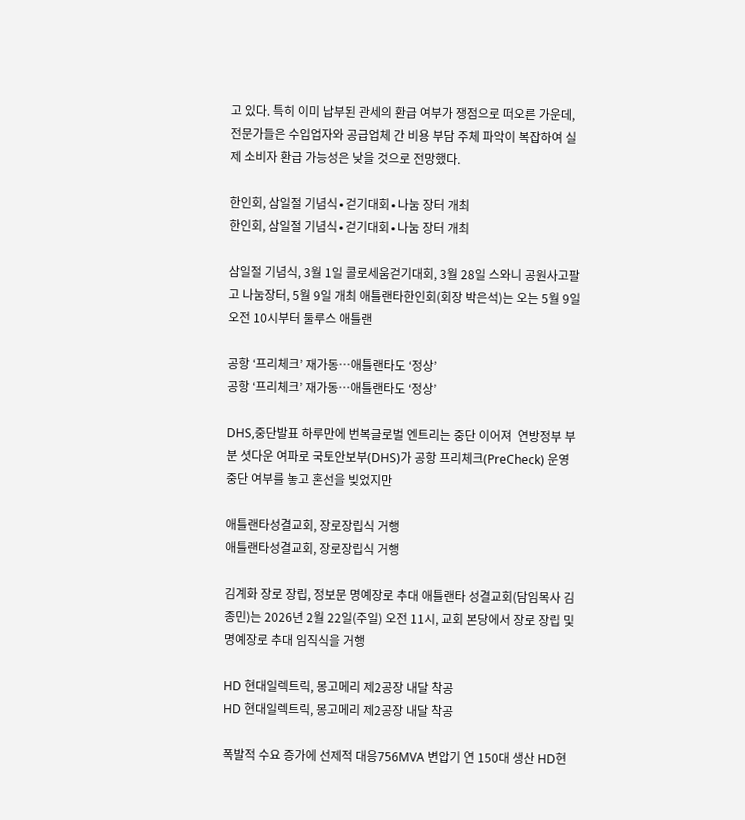고 있다. 특히 이미 납부된 관세의 환급 여부가 쟁점으로 떠오른 가운데, 전문가들은 수입업자와 공급업체 간 비용 부담 주체 파악이 복잡하여 실제 소비자 환급 가능성은 낮을 것으로 전망했다.

한인회, 삼일절 기념식∙걷기대회∙나눔 장터 개최
한인회, 삼일절 기념식∙걷기대회∙나눔 장터 개최

삼일절 기념식, 3월 1일 콜로세움걷기대회, 3월 28일 스와니 공원사고팔고 나눔장터, 5월 9일 개최 애틀랜타한인회(회장 박은석)는 오는 5월 9일 오전 10시부터 둘루스 애틀랜

공항 ‘프리체크’ 재가동…애틀랜타도 ‘정상’
공항 ‘프리체크’ 재가동…애틀랜타도 ‘정상’

DHS,중단발표 하루만에 번복글로벌 엔트리는 중단 이어져  연방정부 부분 셧다운 여파로 국토안보부(DHS)가 공항 프리체크(PreCheck) 운영 중단 여부를 놓고 혼선을 빚었지만

애틀랜타성결교회, 장로장립식 거행
애틀랜타성결교회, 장로장립식 거행

김계화 장로 장립, 정보문 명예장로 추대 애틀랜타 성결교회(담임목사 김종민)는 2026년 2월 22일(주일) 오전 11시, 교회 본당에서 장로 장립 및 명예장로 추대 임직식을 거행

HD 현대일렉트릭, 몽고메리 제2공장 내달 착공
HD 현대일렉트릭, 몽고메리 제2공장 내달 착공

폭발적 수요 증가에 선제적 대응756MVA 변압기 연 150대 생산 HD현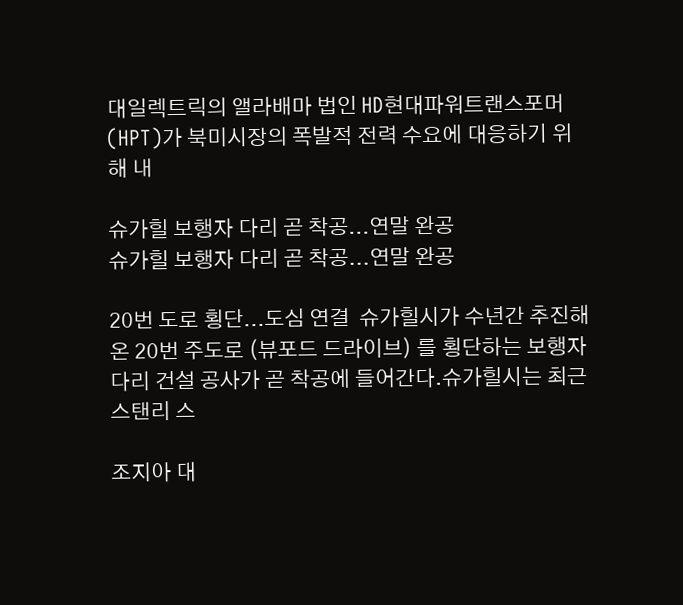대일렉트릭의 앨라배마 법인 HD현대파워트랜스포머(HPT)가 북미시장의 폭발적 전력 수요에 대응하기 위해 내

슈가힐 보행자 다리 곧 착공...연말 완공
슈가힐 보행자 다리 곧 착공...연말 완공

20번 도로 횡단...도심 연결  슈가힐시가 수년간 추진해 온 20번 주도로 (뷰포드 드라이브) 를 횡단하는 보행자 다리 건설 공사가 곧 착공에 들어간다.슈가힐시는 최근 스탠리 스

조지아 대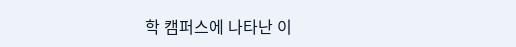학 캠퍼스에 나타난 이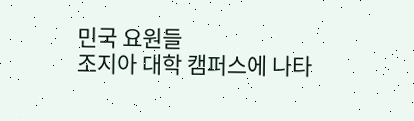민국 요원들
조지아 대학 캠퍼스에 나타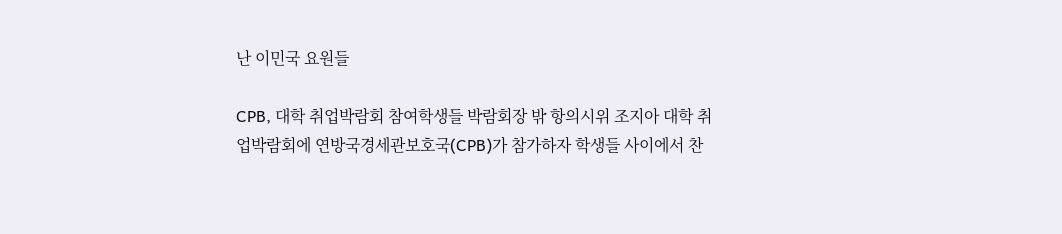난 이민국 요원들

CPB, 대학 취업박람회 참여학생들 박람회장 밖 항의시위 조지아 대학 취업박람회에 연방국경세관보호국(CPB)가 참가하자 학생들 사이에서 찬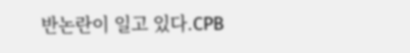반논란이 일고 있다.CPB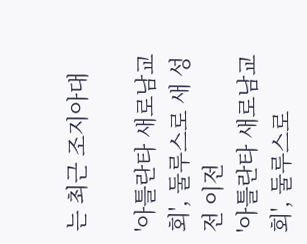는 최근 조지아대

'아틀란타 새로남교회', 둘루스로 새 성전 이전
'아틀란타 새로남교회', 둘루스로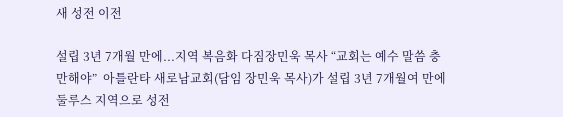새 성전 이전

설립 3년 7개월 만에...지역 복음화 다짐장민욱 목사 “교회는 예수 말씀 충만해야”  아틀란타 새로남교회(담임 장민욱 목사)가 설립 3년 7개월여 만에 둘루스 지역으로 성전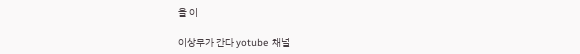을 이

이상무가 간다 yotube 채널